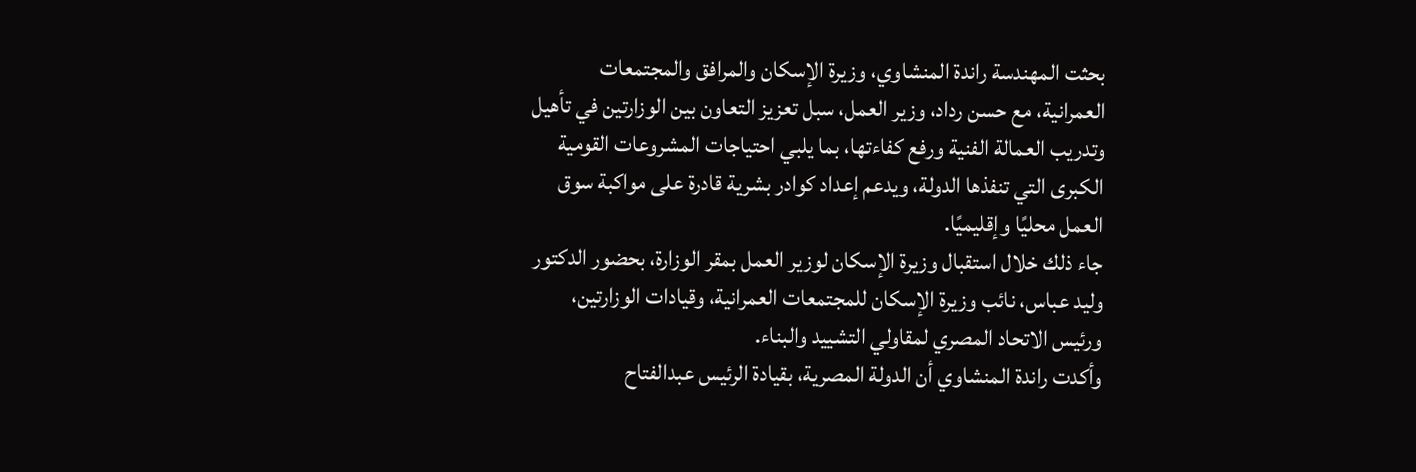بحثت المهندسة راندة المنشاوي، وزيرة الإسكان والمرافق والمجتمعات العمرانية، مع حسن رداد، وزير العمل، سبل تعزيز التعاون بين الوزارتين في تأهيل وتدريب العمالة الفنية ورفع كفاءتها، بما يلبي احتياجات المشروعات القومية الكبرى التي تنفذها الدولة، ويدعم إعداد كوادر بشرية قادرة على مواكبة سوق العمل محليًا وإقليميًا.
جاء ذلك خلال استقبال وزيرة الإسكان لوزير العمل بمقر الوزارة، بحضور الدكتور وليد عباس، نائب وزيرة الإسكان للمجتمعات العمرانية، وقيادات الوزارتين، ورئيس الاتحاد المصري لمقاولي التشييد والبناء.
وأكدت راندة المنشاوي أن الدولة المصرية، بقيادة الرئيس عبدالفتاح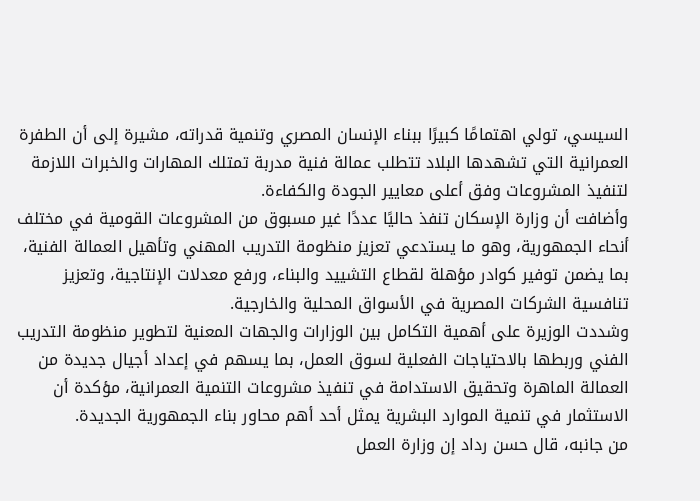السيسي، تولي اهتمامًا كبيرًا ببناء الإنسان المصري وتنمية قدراته، مشيرة إلى أن الطفرة العمرانية التي تشهدها البلاد تتطلب عمالة فنية مدربة تمتلك المهارات والخبرات اللازمة لتنفيذ المشروعات وفق أعلى معايير الجودة والكفاءة.
وأضافت أن وزارة الإسكان تنفذ حاليًا عددًا غير مسبوق من المشروعات القومية في مختلف أنحاء الجمهورية، وهو ما يستدعي تعزيز منظومة التدريب المهني وتأهيل العمالة الفنية، بما يضمن توفير كوادر مؤهلة لقطاع التشييد والبناء، ورفع معدلات الإنتاجية، وتعزيز تنافسية الشركات المصرية في الأسواق المحلية والخارجية.
وشددت الوزيرة على أهمية التكامل بين الوزارات والجهات المعنية لتطوير منظومة التدريب الفني وربطها بالاحتياجات الفعلية لسوق العمل، بما يسهم في إعداد أجيال جديدة من العمالة الماهرة وتحقيق الاستدامة في تنفيذ مشروعات التنمية العمرانية، مؤكدة أن الاستثمار في تنمية الموارد البشرية يمثل أحد أهم محاور بناء الجمهورية الجديدة.
من جانبه، قال حسن رداد إن وزارة العمل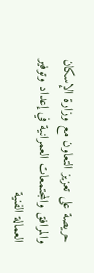حريصة على تعزيز التعاون مع وزارة الإسكان والمرافق والمجتمعات العمرانية في إعداد وتوفير العمالة الفنية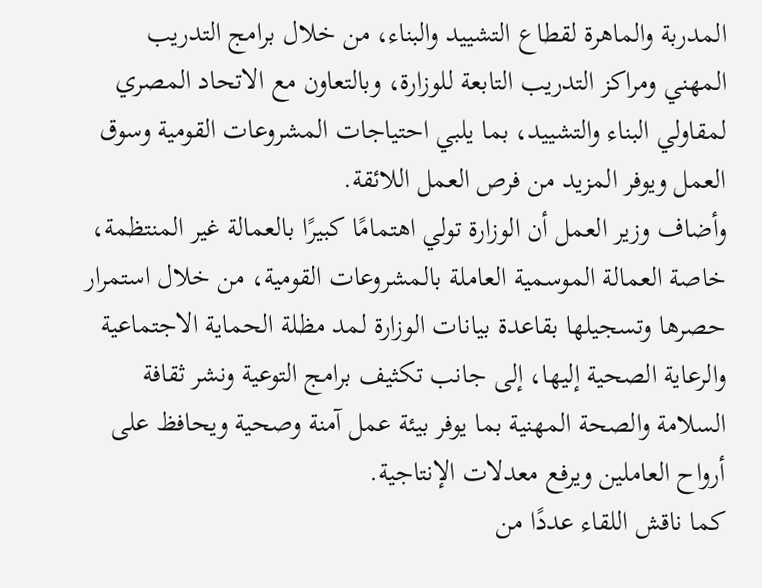المدربة والماهرة لقطاع التشييد والبناء، من خلال برامج التدريب المهني ومراكز التدريب التابعة للوزارة، وبالتعاون مع الاتحاد المصري لمقاولي البناء والتشييد، بما يلبي احتياجات المشروعات القومية وسوق العمل ويوفر المزيد من فرص العمل اللائقة.
وأضاف وزير العمل أن الوزارة تولي اهتمامًا كبيرًا بالعمالة غير المنتظمة، خاصة العمالة الموسمية العاملة بالمشروعات القومية، من خلال استمرار حصرها وتسجيلها بقاعدة بيانات الوزارة لمد مظلة الحماية الاجتماعية والرعاية الصحية إليها، إلى جانب تكثيف برامج التوعية ونشر ثقافة السلامة والصحة المهنية بما يوفر بيئة عمل آمنة وصحية ويحافظ على أرواح العاملين ويرفع معدلات الإنتاجية.
كما ناقش اللقاء عددًا من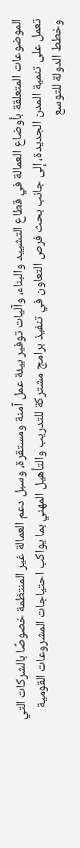الموضوعات المتعلقة بأوضاع العمالة في قطاع التشييد والبناء، وآليات توفير بيئة عمل آمنة ومستقرة، وسبل دعم العمالة غير المنتظمة خصوصًا بالشركات التي تعمل على تنمية المدن الجديدة، إلى جانب بحث فرص التعاون في تنفيذ برامج مشتركة للتدريب والتأهيل المهني بما يواكب احتياجات المشروعات القومية وخطط الدولة للتوسع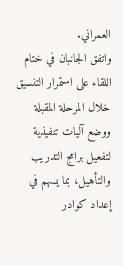العمراني.
واتفق الجانبان في ختام اللقاء على استمرار التنسيق خلال المرحلة المقبلة ووضع آليات تنفيذية لتفعيل برامج التدريب والتأهيل، بما يسهم في إعداد كوادر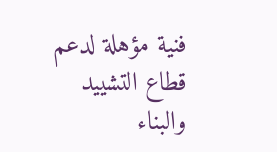فنية مؤهلة لدعم قطاع التشييد والبناء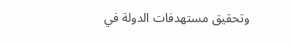وتحقيق مستهدفات الدولة في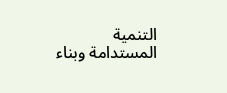التنمية المستدامة وبناء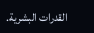القدرات البشرية.